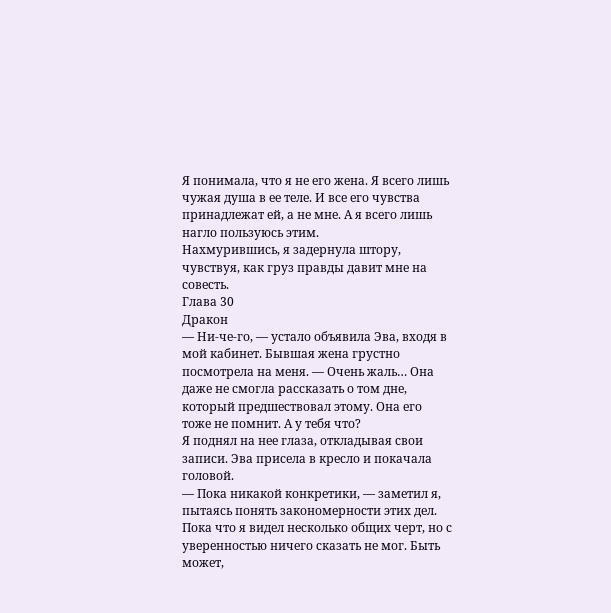Я понимала, что я не его жена. Я всего лишь чужая душа в ее теле. И все его чувства принадлежат ей, а не мне. А я всего лишь нагло пользуюсь этим.
Нахмурившись, я задернула штору, чувствуя, как груз правды давит мне на совесть.
Глава 30
Дракон
— Ни-че-го, — устало объявила Эва, входя в мой кабинет. Бывшая жена грустно посмотрела на меня. — Очень жаль… Она даже не смогла рассказать о том дне, который предшествовал этому. Она его тоже не помнит. А у тебя что?
Я поднял на нее глаза, откладывая свои записи. Эва присела в кресло и покачала головой.
— Пока никакой конкретики, — заметил я, пытаясь понять закономерности этих дел. Пока что я видел несколько общих черт, но с уверенностью ничего сказать не мог. Быть может,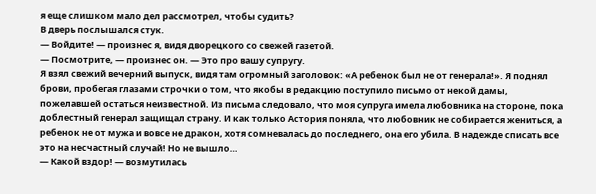я еще слишком мало дел рассмотрел, чтобы судить?
В дверь послышался стук.
— Войдите! — произнес я, видя дворецкого со свежей газетой.
— Посмотрите, — произнес он. — Это про вашу супругу.
Я взял свежий вечерний выпуск, видя там огромный заголовок: «А ребенок был не от генерала!». Я поднял брови, пробегая глазами строчки о том, что якобы в редакцию поступило письмо от некой дамы, пожелавшей остаться неизвестной. Из письма следовало, что моя супруга имела любовника на стороне, пока доблестный генерал защищал страну. И как только Астория поняла, что любовник не собирается жениться, а ребенок не от мужа и вовсе не дракон, хотя сомневалась до последнего, она его убила. В надежде списать все это на несчастный случай! Но не вышло…
— Какой вздор! — возмутилась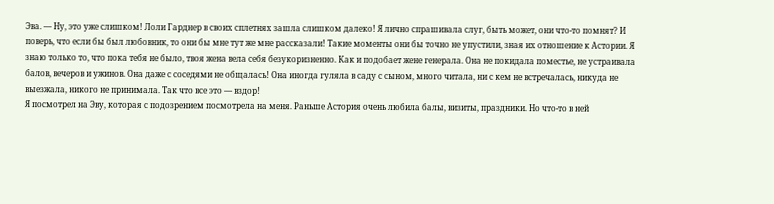Эва. — Ну, это уже слишком! Лоли Гарднер в своих сплетнях зашла слишком далеко! Я лично спрашивала слуг, быть может, они что-то помнят? И поверь, что если бы был любовник, то они бы мне тут же мне рассказали! Такие моменты они бы точно не упустили, зная их отношение к Астории. Я знаю только то, что пока тебя не было, твоя жена вела себя безукоризненно. Как и подобает жене генерала. Она не покидала поместье, не устраивала балов, вечеров и ужинов. Она даже с соседями не общалась! Она иногда гуляла в саду с сыном, много читала, ни с кем не встречалась, никуда не выезжала, никого не принимала. Так что все это — вздор!
Я посмотрел на Эву, которая с подозрением посмотрела на меня. Раньше Астория очень любила балы, визиты, праздники. Но что-то в ней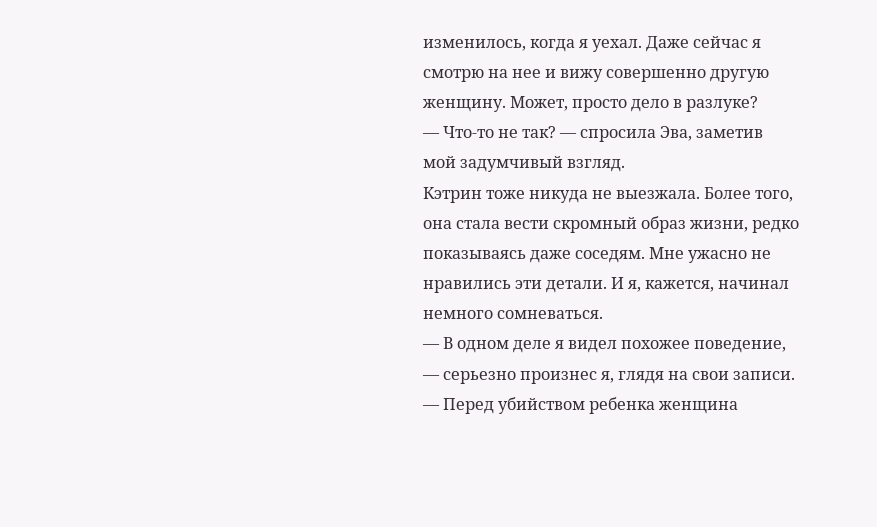изменилось, когда я уехал. Даже сейчас я смотрю на нее и вижу совершенно другую женщину. Может, просто дело в разлуке?
— Что-то не так? — спросила Эва, заметив мой задумчивый взгляд.
Кэтрин тоже никуда не выезжала. Более того, она стала вести скромный образ жизни, редко показываясь даже соседям. Мне ужасно не нравились эти детали. И я, кажется, начинал немного сомневаться.
— В одном деле я видел похожее поведение, — серьезно произнес я, глядя на свои записи. — Перед убийством ребенка женщина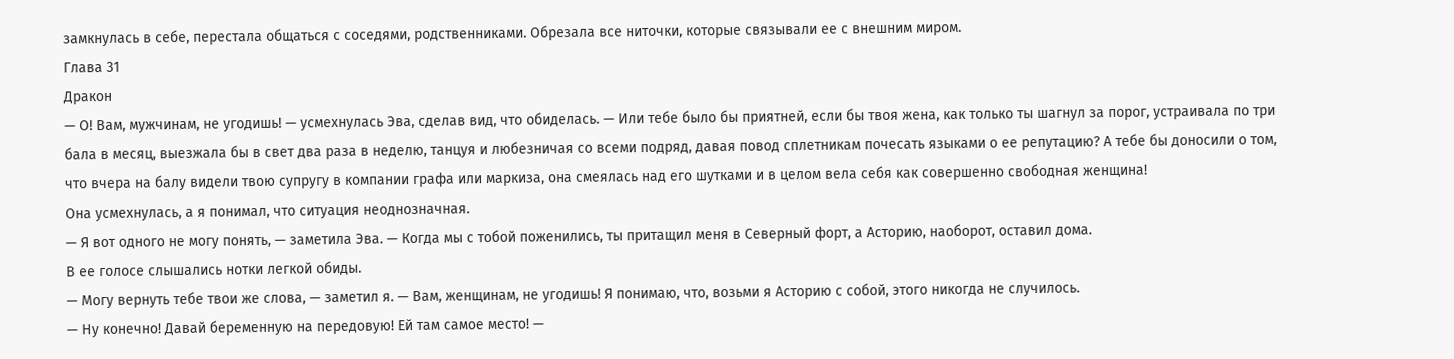замкнулась в себе, перестала общаться с соседями, родственниками. Обрезала все ниточки, которые связывали ее с внешним миром.
Глава 31
Дракон
— О! Вам, мужчинам, не угодишь! — усмехнулась Эва, сделав вид, что обиделась. — Или тебе было бы приятней, если бы твоя жена, как только ты шагнул за порог, устраивала по три бала в месяц, выезжала бы в свет два раза в неделю, танцуя и любезничая со всеми подряд, давая повод сплетникам почесать языками о ее репутацию? А тебе бы доносили о том, что вчера на балу видели твою супругу в компании графа или маркиза, она смеялась над его шутками и в целом вела себя как совершенно свободная женщина!
Она усмехнулась, а я понимал, что ситуация неоднозначная.
— Я вот одного не могу понять, — заметила Эва. — Когда мы с тобой поженились, ты притащил меня в Северный форт, а Асторию, наоборот, оставил дома.
В ее голосе слышались нотки легкой обиды.
— Могу вернуть тебе твои же слова, — заметил я. — Вам, женщинам, не угодишь! Я понимаю, что, возьми я Асторию с собой, этого никогда не случилось.
— Ну конечно! Давай беременную на передовую! Ей там самое место! —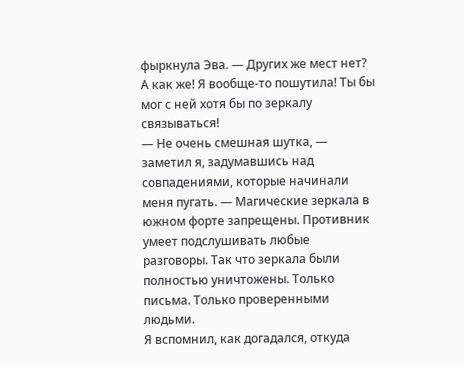фыркнула Эва. — Других же мест нет? А как же! Я вообще-то пошутила! Ты бы мог с ней хотя бы по зеркалу связываться!
— Не очень смешная шутка, — заметил я, задумавшись над совпадениями, которые начинали меня пугать. — Магические зеркала в южном форте запрещены. Противник умеет подслушивать любые разговоры. Так что зеркала были полностью уничтожены. Только письма. Только проверенными людьми.
Я вспомнил, как догадался, откуда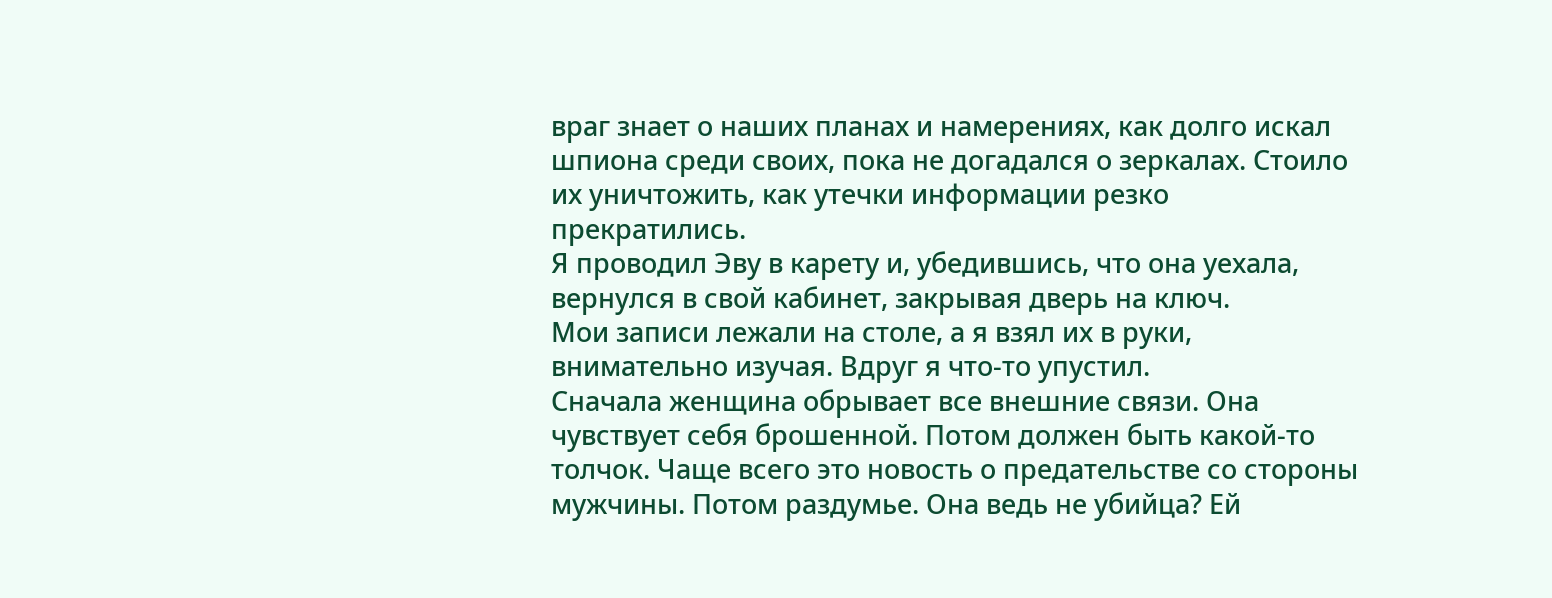враг знает о наших планах и намерениях, как долго искал шпиона среди своих, пока не догадался о зеркалах. Стоило их уничтожить, как утечки информации резко прекратились.
Я проводил Эву в карету и, убедившись, что она уехала, вернулся в свой кабинет, закрывая дверь на ключ.
Мои записи лежали на столе, а я взял их в руки, внимательно изучая. Вдруг я что-то упустил.
Сначала женщина обрывает все внешние связи. Она чувствует себя брошенной. Потом должен быть какой-то толчок. Чаще всего это новость о предательстве со стороны мужчины. Потом раздумье. Она ведь не убийца? Ей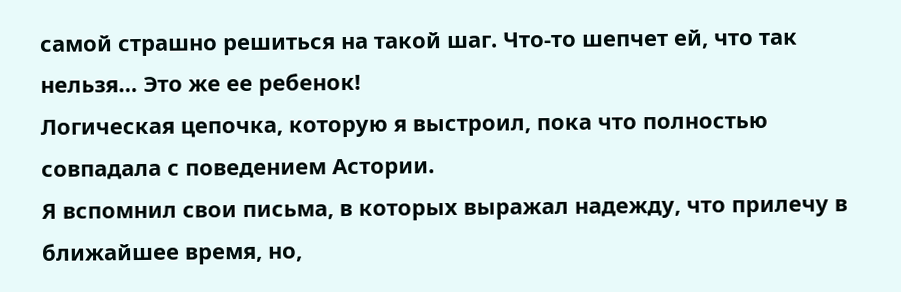самой страшно решиться на такой шаг. Что-то шепчет ей, что так нельзя… Это же ее ребенок!
Логическая цепочка, которую я выстроил, пока что полностью совпадала с поведением Астории.
Я вспомнил свои письма, в которых выражал надежду, что прилечу в ближайшее время, но,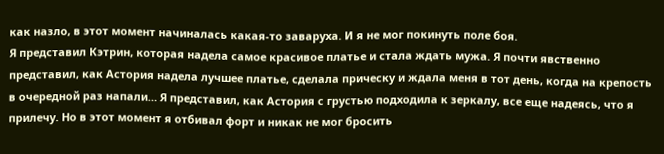как назло, в этот момент начиналась какая-то заваруха. И я не мог покинуть поле боя.
Я представил Кэтрин, которая надела самое красивое платье и стала ждать мужа. Я почти явственно представил, как Астория надела лучшее платье, сделала прическу и ждала меня в тот день, когда на крепость в очередной раз напали… Я представил, как Астория с грустью подходила к зеркалу, все еще надеясь, что я прилечу. Но в этот момент я отбивал форт и никак не мог бросить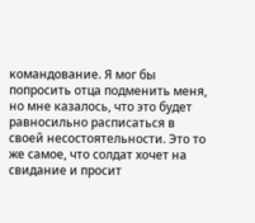командование. Я мог бы попросить отца подменить меня, но мне казалось, что это будет равносильно расписаться в своей несостоятельности. Это то же самое, что солдат хочет на свидание и просит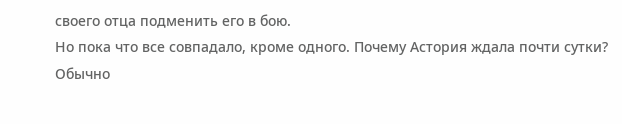своего отца подменить его в бою.
Но пока что все совпадало, кроме одного. Почему Астория ждала почти сутки? Обычно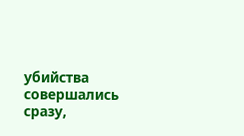убийства совершались сразу,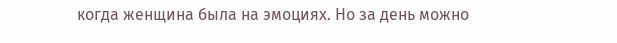когда женщина была на эмоциях. Но за день можно